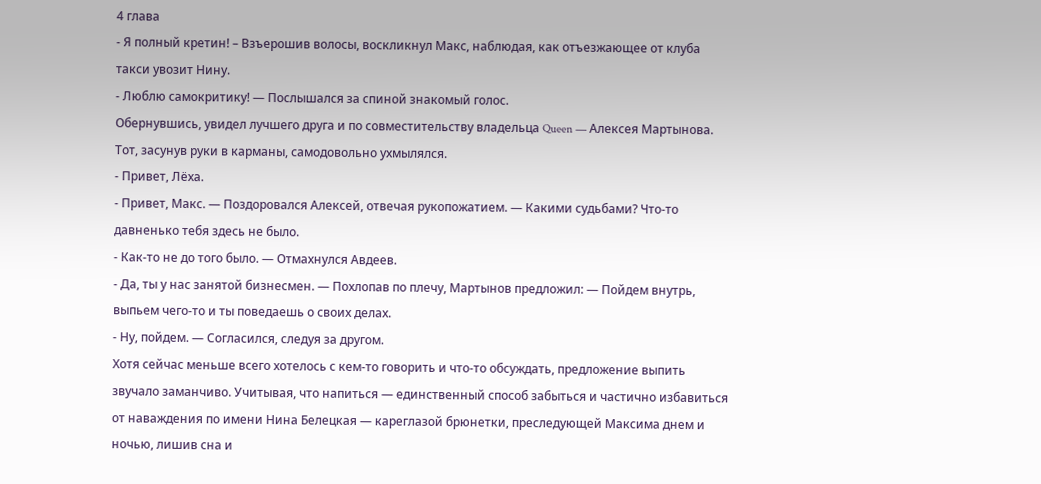4 глава
- Я полный кретин! – Взъерошив волосы, воскликнул Макс, наблюдая, как отъезжающее от клуба такси увозит Нину.
- Люблю самокритику! — Послышался за спиной знакомый голос.
Обернувшись, увидел лучшего друга и по совместительству владельца Queen — Алексея Мартынова. Тот, засунув руки в карманы, самодовольно ухмылялся.
- Привет, Лёха.
- Привет, Макс. — Поздоровался Алексей, отвечая рукопожатием. — Какими судьбами? Что-то давненько тебя здесь не было.
- Как-то не до того было. — Отмахнулся Авдеев.
- Да, ты у нас занятой бизнесмен. — Похлопав по плечу, Мартынов предложил: — Пойдем внутрь, выпьем чего-то и ты поведаешь о своих делах.
- Ну, пойдем. — Согласился, следуя за другом.
Хотя сейчас меньше всего хотелось с кем-то говорить и что-то обсуждать, предложение выпить звучало заманчиво. Учитывая, что напиться — единственный способ забыться и частично избавиться от наваждения по имени Нина Белецкая — кареглазой брюнетки, преследующей Максима днем и ночью, лишив сна и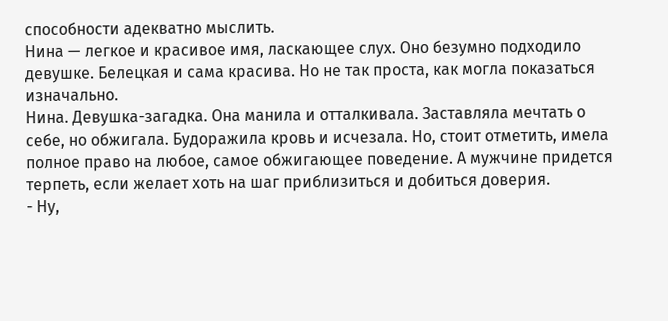способности адекватно мыслить.
Нина — легкое и красивое имя, ласкающее слух. Оно безумно подходило девушке. Белецкая и сама красива. Но не так проста, как могла показаться изначально.
Нина. Девушка-загадка. Она манила и отталкивала. Заставляла мечтать о себе, но обжигала. Будоражила кровь и исчезала. Но, стоит отметить, имела полное право на любое, самое обжигающее поведение. А мужчине придется терпеть, если желает хоть на шаг приблизиться и добиться доверия.
- Ну,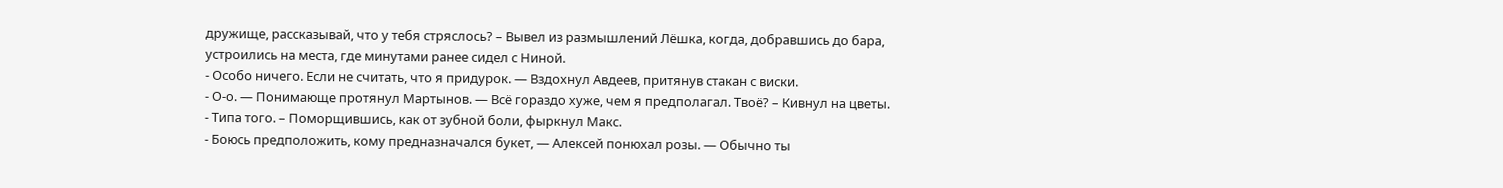дружище, рассказывай, что у тебя стряслось? – Вывел из размышлений Лёшка, когда, добравшись до бара, устроились на места, где минутами ранее сидел с Ниной.
- Особо ничего. Если не считать, что я придурок. — Вздохнул Авдеев, притянув стакан с виски.
- О-о. — Понимающе протянул Мартынов. — Всё гораздо хуже, чем я предполагал. Твоё? – Кивнул на цветы.
- Типа того. – Поморщившись, как от зубной боли, фыркнул Макс.
- Боюсь предположить, кому предназначался букет, — Алексей понюхал розы. — Обычно ты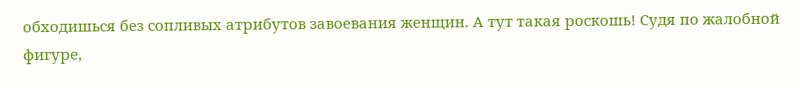обходишься без сопливых атрибутов завоевания женщин. А тут такая роскошь! Судя по жалобной фигуре,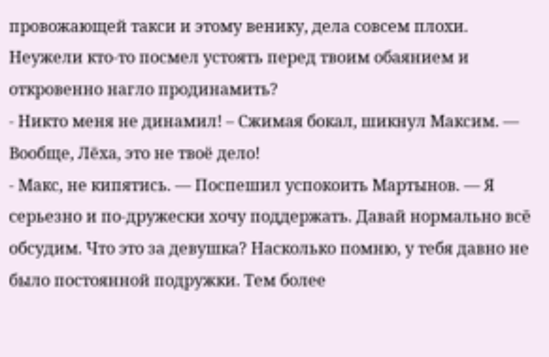провожающей такси и этому венику, дела совсем плохи. Неужели кто-то посмел устоять перед твоим обаянием и откровенно нагло продинамить?
- Никто меня не динамил! – Сжимая бокал, шикнул Максим. — Вообще, Лёха, это не твоё дело!
- Макс, не кипятись. — Поспешил успокоить Мартынов. — Я серьезно и по-дружески хочу поддержать. Давай нормально всё обсудим. Что это за девушка? Насколько помню, у тебя давно не было постоянной подружки. Тем более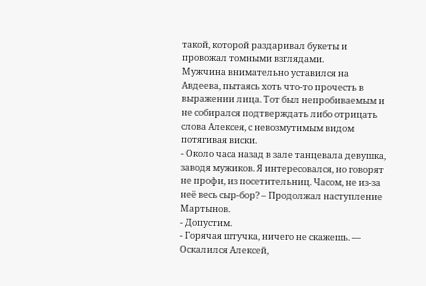такой, которой раздаривал букеты и провожал томными взглядами.
Мужчина внимательно уставился на Авдеева, пытаясь хоть что-то прочесть в выражении лица. Тот был непробиваемым и не собирался подтверждать либо отрицать слова Алексея, с невозмутимым видом потягивая виски.
- Около часа назад в зале танцевала девушка, заводя мужиков. Я интересовался, но говорят не профи, из посетительниц. Часом, не из-за неё весь сыр-бор? – Продолжал наступление Мартынов.
- Допустим.
- Горячая штучка, ничего не скажешь. — Оскалился Алексей,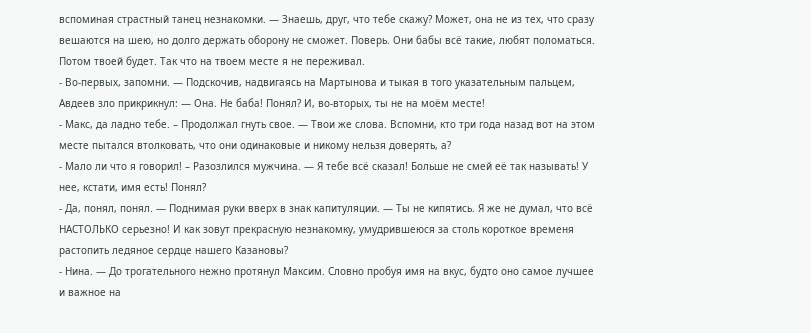вспоминая страстный танец незнакомки. — Знаешь, друг, что тебе скажу? Может, она не из тех, что сразу вешаются на шею, но долго держать оборону не сможет. Поверь. Они бабы всё такие, любят поломаться. Потом твоей будет. Так что на твоем месте я не переживал.
- Во-первых, запомни. — Подскочив, надвигаясь на Мартынова и тыкая в того указательным пальцем, Авдеев зло прикрикнул: — Она. Не баба! Понял? И, во-вторых, ты не на моём месте!
- Макс, да ладно тебе. – Продолжал гнуть свое. — Твои же слова. Вспомни, кто три года назад вот на этом месте пытался втолковать, что они одинаковые и никому нельзя доверять, а?
- Мало ли что я говорил! – Разозлился мужчина. — Я тебе всё сказал! Больше не смей её так называть! У нее, кстати, имя есть! Понял?
- Да, понял, понял. — Поднимая руки вверх в знак капитуляции. — Ты не кипятись. Я же не думал, что всё НАСТОЛЬКО серьезно! И как зовут прекрасную незнакомку, умудрившеюся за столь короткое временя растопить ледяное сердце нашего Казановы?
- Нина. — До трогательного нежно протянул Максим. Словно пробуя имя на вкус, будто оно самое лучшее и важное на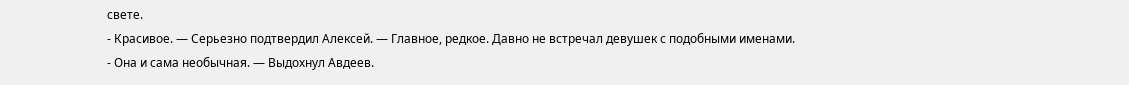свете.
- Красивое. — Серьезно подтвердил Алексей. — Главное, редкое. Давно не встречал девушек с подобными именами.
- Она и сама необычная. — Выдохнул Авдеев.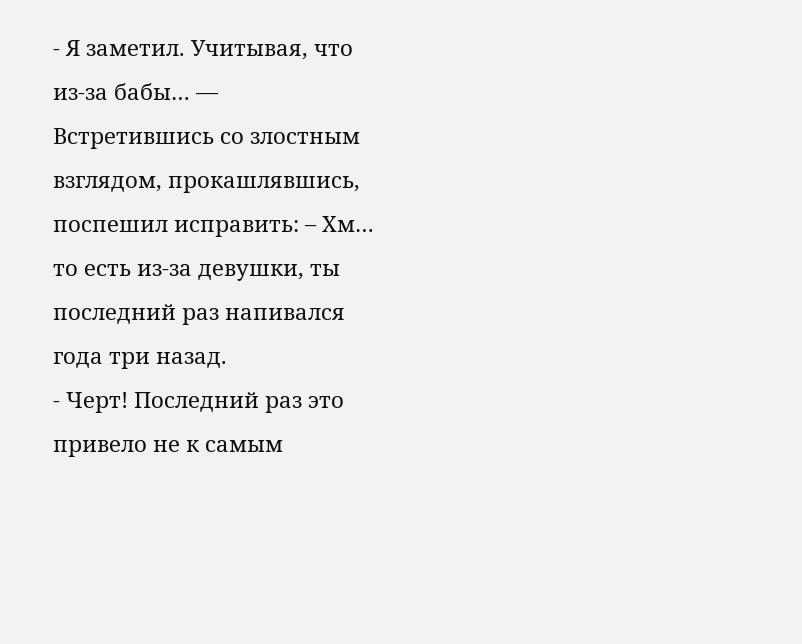- Я заметил. Учитывая, что из-за бабы… — Встретившись со злостным взглядом, прокашлявшись, поспешил исправить: – Хм… то есть из-за девушки, ты последний раз напивался года три назад.
- Черт! Последний раз это привело не к самым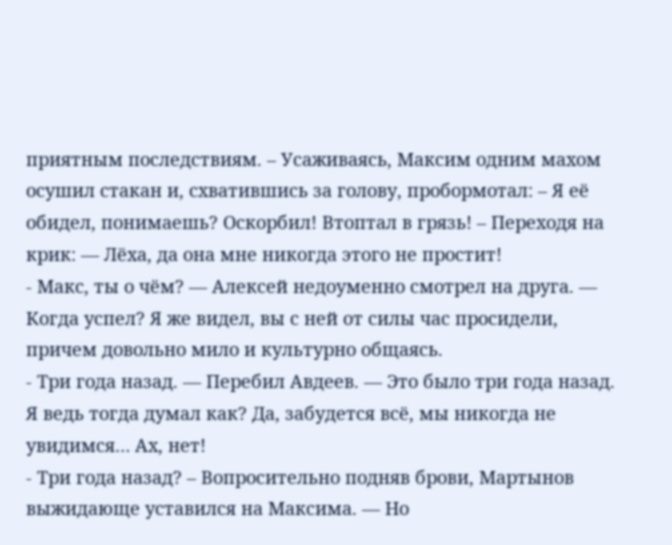приятным последствиям. – Усаживаясь, Максим одним махом осушил стакан и, схватившись за голову, пробормотал: – Я её обидел, понимаешь? Оскорбил! Втоптал в грязь! – Переходя на крик: — Лёха, да она мне никогда этого не простит!
- Макс, ты о чём? — Алексей недоуменно смотрел на друга. — Когда успел? Я же видел, вы с ней от силы час просидели, причем довольно мило и культурно общаясь.
- Три года назад. — Перебил Авдеев. — Это было три года назад. Я ведь тогда думал как? Да, забудется всё, мы никогда не увидимся… Ах, нет!
- Три года назад? – Вопросительно подняв брови, Мартынов выжидающе уставился на Максима. — Но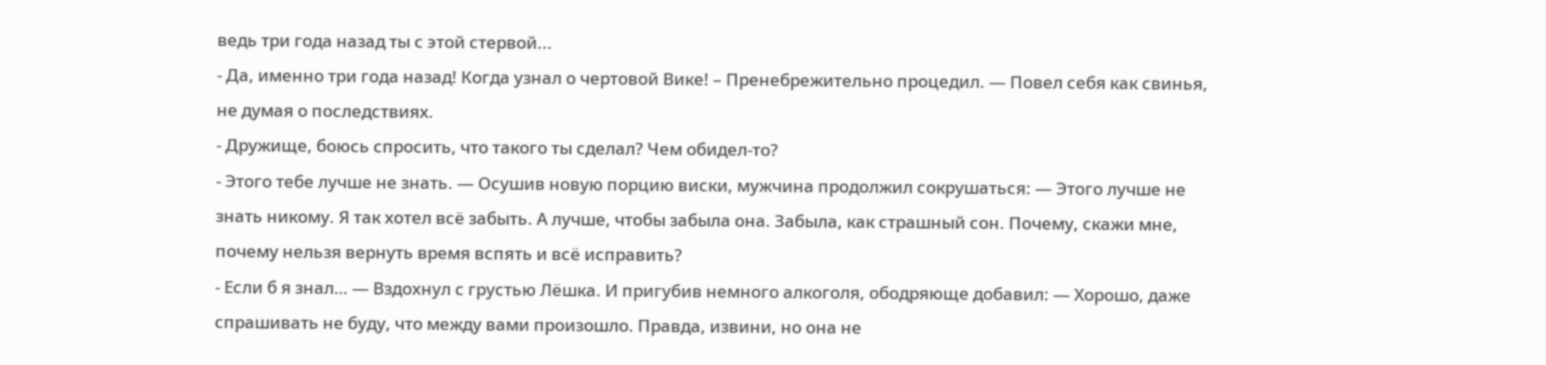ведь три года назад ты с этой стервой...
- Да, именно три года назад! Когда узнал о чертовой Вике! – Пренебрежительно процедил. — Повел себя как свинья, не думая о последствиях.
- Дружище, боюсь спросить, что такого ты сделал? Чем обидел-то?
- Этого тебе лучше не знать. — Осушив новую порцию виски, мужчина продолжил сокрушаться: — Этого лучше не знать никому. Я так хотел всё забыть. А лучше, чтобы забыла она. Забыла, как страшный сон. Почему, скажи мне, почему нельзя вернуть время вспять и всё исправить?
- Если б я знал… — Вздохнул с грустью Лёшка. И пригубив немного алкоголя, ободряюще добавил: — Хорошо, даже спрашивать не буду, что между вами произошло. Правда, извини, но она не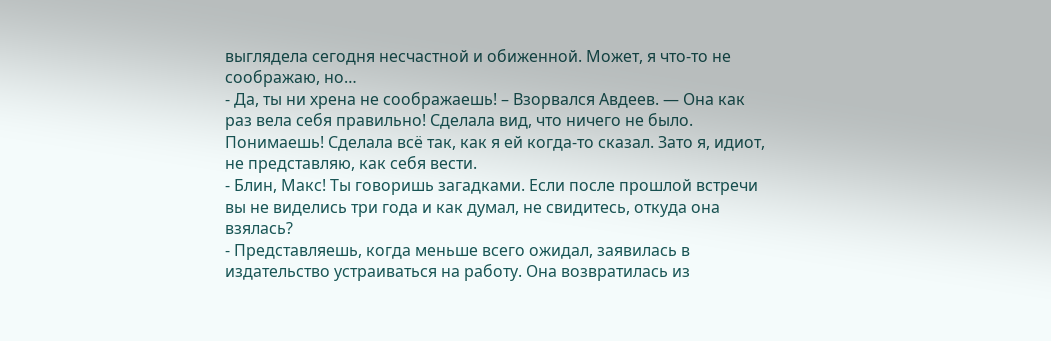выглядела сегодня несчастной и обиженной. Может, я что-то не соображаю, но…
- Да, ты ни хрена не соображаешь! – Взорвался Авдеев. — Она как раз вела себя правильно! Сделала вид, что ничего не было. Понимаешь! Сделала всё так, как я ей когда-то сказал. Зато я, идиот, не представляю, как себя вести.
- Блин, Макс! Ты говоришь загадками. Если после прошлой встречи вы не виделись три года и как думал, не свидитесь, откуда она взялась?
- Представляешь, когда меньше всего ожидал, заявилась в издательство устраиваться на работу. Она возвратилась из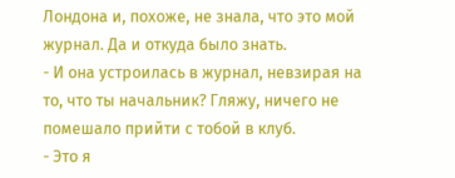Лондона и, похоже, не знала, что это мой журнал. Да и откуда было знать.
- И она устроилась в журнал, невзирая на то, что ты начальник? Гляжу, ничего не помешало прийти с тобой в клуб.
- Это я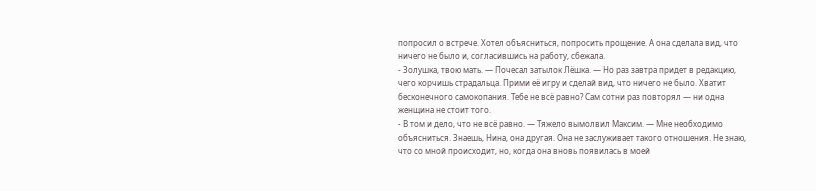попросил о встрече. Хотел объясниться, попросить прощение. А она сделала вид, что ничего не было и, согласившись на работу, сбежала.
- Золушка, твою мать. — Почесал затылок Лёшка. — Но раз завтра придет в редакцию, чего корчишь страдальца. Прими её игру и сделай вид, что ничего не было. Хватит бесконечного самокопания. Тебе не всё равно? Сам сотни раз повторял — ни одна женщина не стоит того.
- В том и дело, что не всё равно. — Тяжело вымолвил Максим. — Мне необходимо объясниться. Знаешь, Нина, она другая. Она не заслуживает такого отношения. Не знаю, что со мной происходит, но, когда она вновь появилась в моей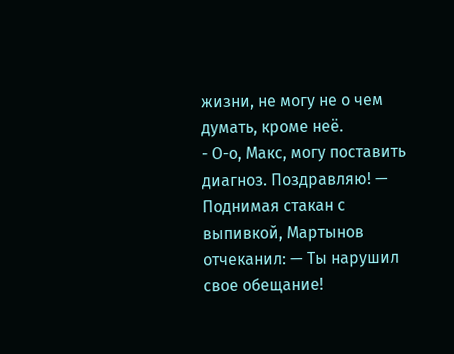жизни, не могу не о чем думать, кроме неё.
- О-о, Макс, могу поставить диагноз. Поздравляю! — Поднимая стакан с выпивкой, Мартынов отчеканил: — Ты нарушил свое обещание!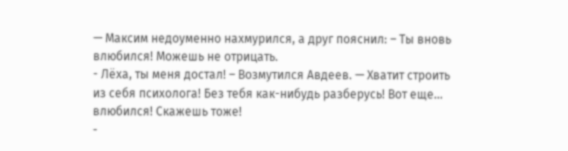— Максим недоуменно нахмурился, а друг пояснил: – Ты вновь влюбился! Можешь не отрицать.
- Лёха, ты меня достал! – Возмутился Авдеев. — Хватит строить из себя психолога! Без тебя как-нибудь разберусь! Вот еще… влюбился! Скажешь тоже!
-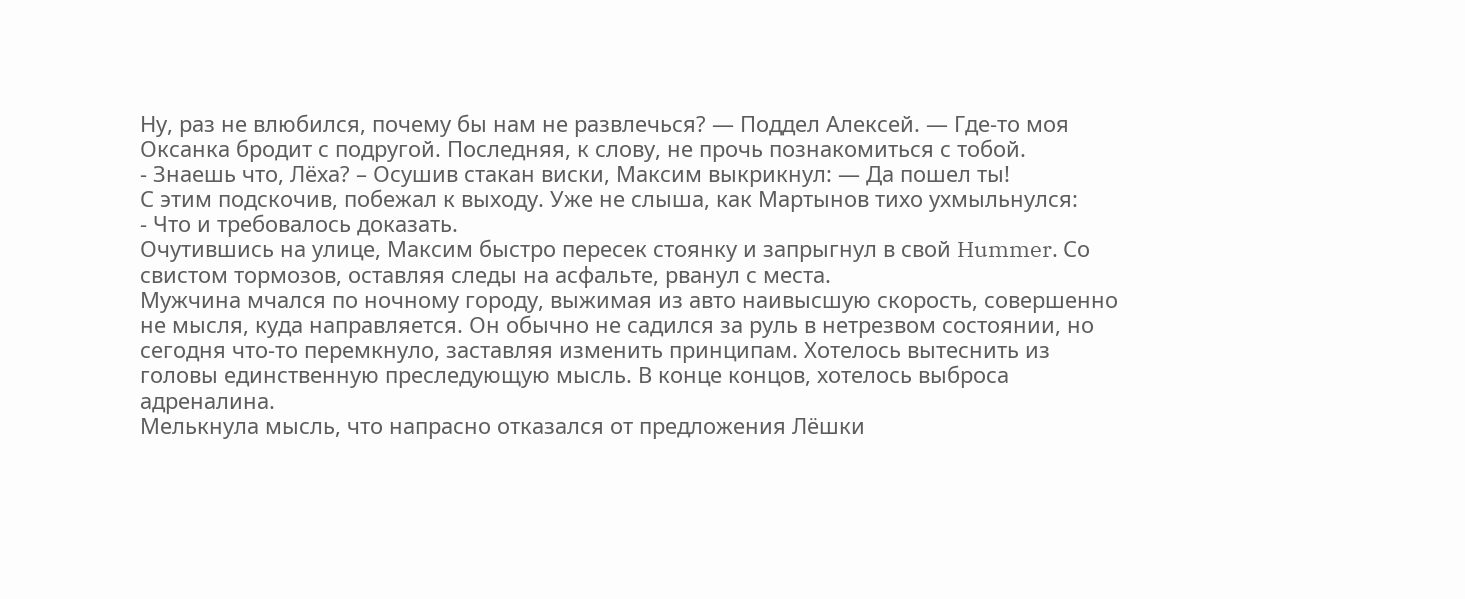Ну, раз не влюбился, почему бы нам не развлечься? — Поддел Алексей. — Где-то моя Оксанка бродит с подругой. Последняя, к слову, не прочь познакомиться с тобой.
- Знаешь что, Лёха? – Осушив стакан виски, Максим выкрикнул: — Да пошел ты!
С этим подскочив, побежал к выходу. Уже не слыша, как Мартынов тихо ухмыльнулся:
- Что и требовалось доказать.
Очутившись на улице, Максим быстро пересек стоянку и запрыгнул в свой Hummer. Со свистом тормозов, оставляя следы на асфальте, рванул с места.
Мужчина мчался по ночному городу, выжимая из авто наивысшую скорость, совершенно не мысля, куда направляется. Он обычно не садился за руль в нетрезвом состоянии, но сегодня что-то перемкнуло, заставляя изменить принципам. Хотелось вытеснить из головы единственную преследующую мысль. В конце концов, хотелось выброса адреналина.
Мелькнула мысль, что напрасно отказался от предложения Лёшки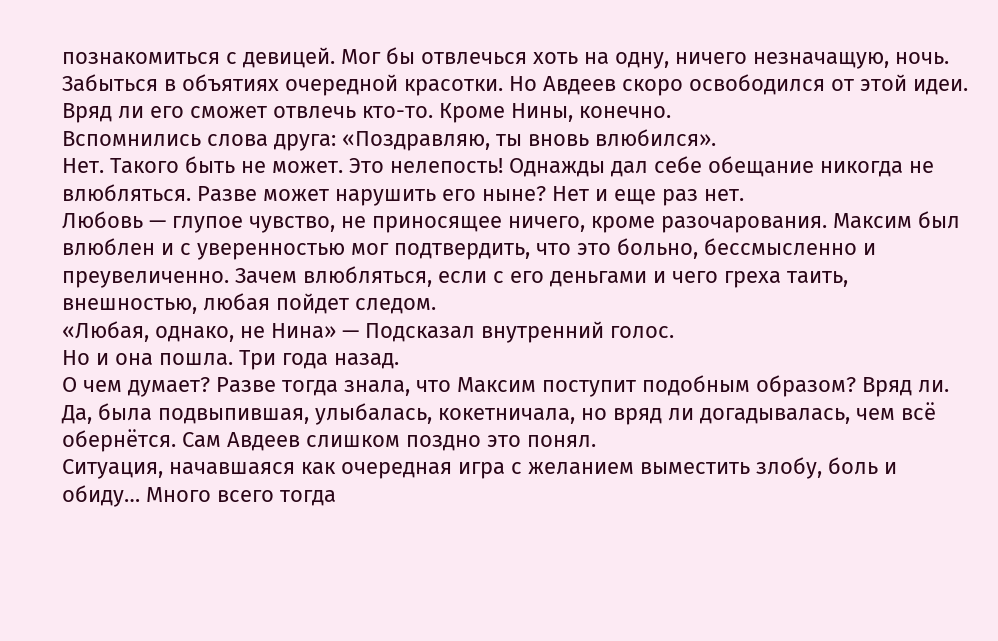познакомиться с девицей. Мог бы отвлечься хоть на одну, ничего незначащую, ночь. Забыться в объятиях очередной красотки. Но Авдеев скоро освободился от этой идеи. Вряд ли его сможет отвлечь кто-то. Кроме Нины, конечно.
Вспомнились слова друга: «Поздравляю, ты вновь влюбился».
Нет. Такого быть не может. Это нелепость! Однажды дал себе обещание никогда не влюбляться. Разве может нарушить его ныне? Нет и еще раз нет.
Любовь — глупое чувство, не приносящее ничего, кроме разочарования. Максим был влюблен и с уверенностью мог подтвердить, что это больно, бессмысленно и преувеличенно. Зачем влюбляться, если с его деньгами и чего греха таить, внешностью, любая пойдет следом.
«Любая, однако, не Нина» — Подсказал внутренний голос.
Но и она пошла. Три года назад.
О чем думает? Разве тогда знала, что Максим поступит подобным образом? Вряд ли. Да, была подвыпившая, улыбалась, кокетничала, но вряд ли догадывалась, чем всё обернётся. Сам Авдеев слишком поздно это понял.
Ситуация, начавшаяся как очередная игра с желанием выместить злобу, боль и обиду… Много всего тогда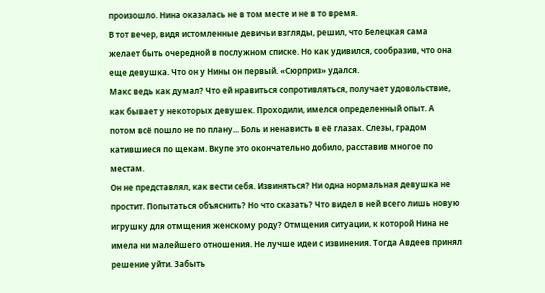произошло. Нина оказалась не в том месте и не в то время.
В тот вечер, видя истомленные девичьи взгляды, решил, что Белецкая сама желает быть очередной в послужном списке. Но как удивился, сообразив, что она еще девушка. Что он у Нины он первый. «Сюрприз» удался.
Макс ведь как думал? Что ей нравиться сопротивляться, получает удовольствие, как бывает у некоторых девушек. Проходили, имелся определенный опыт. А потом всё пошло не по плану... Боль и ненависть в её глазах. Слезы, градом катившиеся по щекам. Вкупе это окончательно добило, расставив многое по местам.
Он не представлял, как вести себя. Извиняться? Ни одна нормальная девушка не простит. Попытаться объяснить? Но что сказать? Что видел в ней всего лишь новую игрушку для отмщения женскому роду? Отмщения ситуации, к которой Нина не имела ни малейшего отношения. Не лучше идеи с извинения. Тогда Авдеев принял решение уйти. Забыть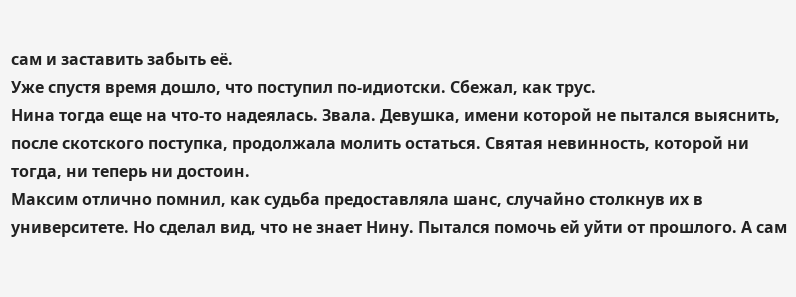сам и заставить забыть её.
Уже спустя время дошло, что поступил по-идиотски. Сбежал, как трус.
Нина тогда еще на что-то надеялась. Звала. Девушка, имени которой не пытался выяснить, после скотского поступка, продолжала молить остаться. Святая невинность, которой ни тогда, ни теперь ни достоин.
Максим отлично помнил, как судьба предоставляла шанс, случайно столкнув их в университете. Но сделал вид, что не знает Нину. Пытался помочь ей уйти от прошлого. А сам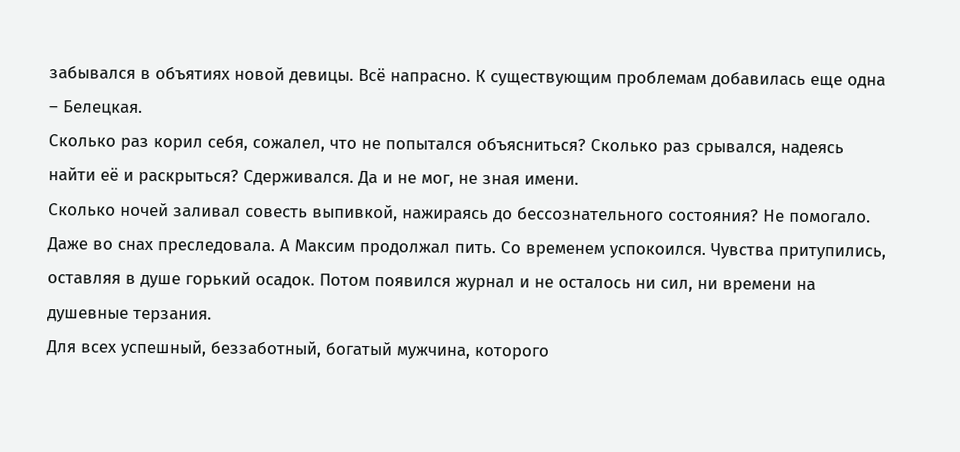забывался в объятиях новой девицы. Всё напрасно. К существующим проблемам добавилась еще одна – Белецкая.
Сколько раз корил себя, сожалел, что не попытался объясниться? Сколько раз срывался, надеясь найти её и раскрыться? Сдерживался. Да и не мог, не зная имени.
Сколько ночей заливал совесть выпивкой, нажираясь до бессознательного состояния? Не помогало. Даже во снах преследовала. А Максим продолжал пить. Со временем успокоился. Чувства притупились, оставляя в душе горький осадок. Потом появился журнал и не осталось ни сил, ни времени на душевные терзания.
Для всех успешный, беззаботный, богатый мужчина, которого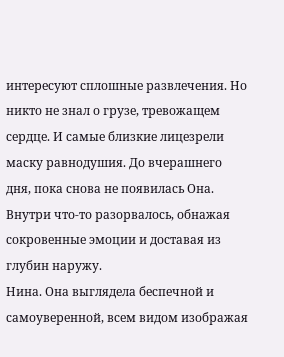интересуют сплошные развлечения. Но никто не знал о грузе, тревожащем сердце. И самые близкие лицезрели маску равнодушия. До вчерашнего дня, пока снова не появилась Она. Внутри что-то разорвалось, обнажая сокровенные эмоции и доставая из глубин наружу.
Нина. Она выглядела беспечной и самоуверенной, всем видом изображая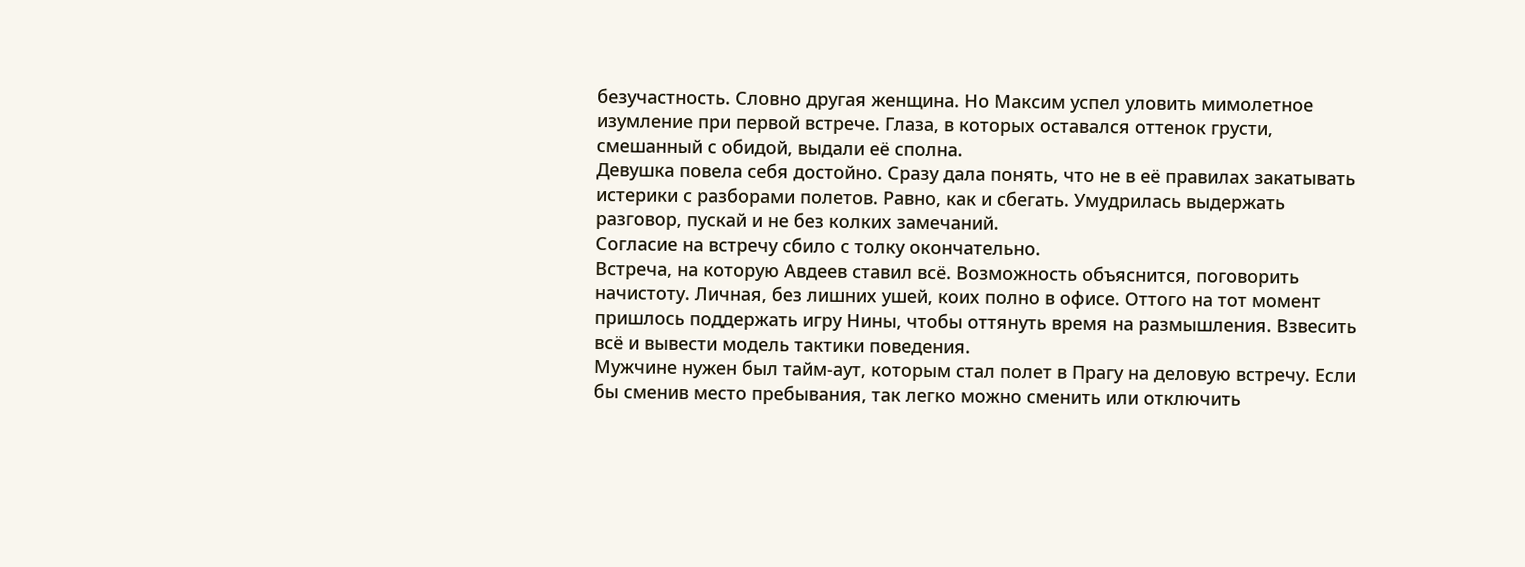безучастность. Словно другая женщина. Но Максим успел уловить мимолетное изумление при первой встрече. Глаза, в которых оставался оттенок грусти, смешанный с обидой, выдали её сполна.
Девушка повела себя достойно. Сразу дала понять, что не в её правилах закатывать истерики с разборами полетов. Равно, как и сбегать. Умудрилась выдержать разговор, пускай и не без колких замечаний.
Согласие на встречу сбило с толку окончательно.
Встреча, на которую Авдеев ставил всё. Возможность объяснится, поговорить начистоту. Личная, без лишних ушей, коих полно в офисе. Оттого на тот момент пришлось поддержать игру Нины, чтобы оттянуть время на размышления. Взвесить всё и вывести модель тактики поведения.
Мужчине нужен был тайм-аут, которым стал полет в Прагу на деловую встречу. Если бы сменив место пребывания, так легко можно сменить или отключить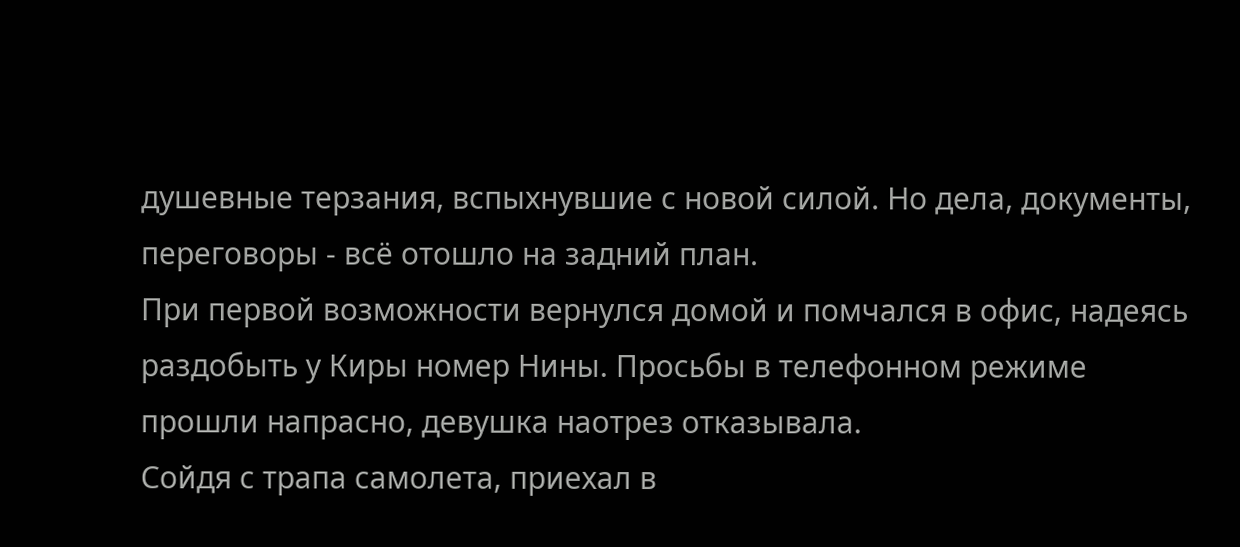душевные терзания, вспыхнувшие с новой силой. Но дела, документы, переговоры - всё отошло на задний план.
При первой возможности вернулся домой и помчался в офис, надеясь раздобыть у Киры номер Нины. Просьбы в телефонном режиме прошли напрасно, девушка наотрез отказывала.
Сойдя с трапа самолета, приехал в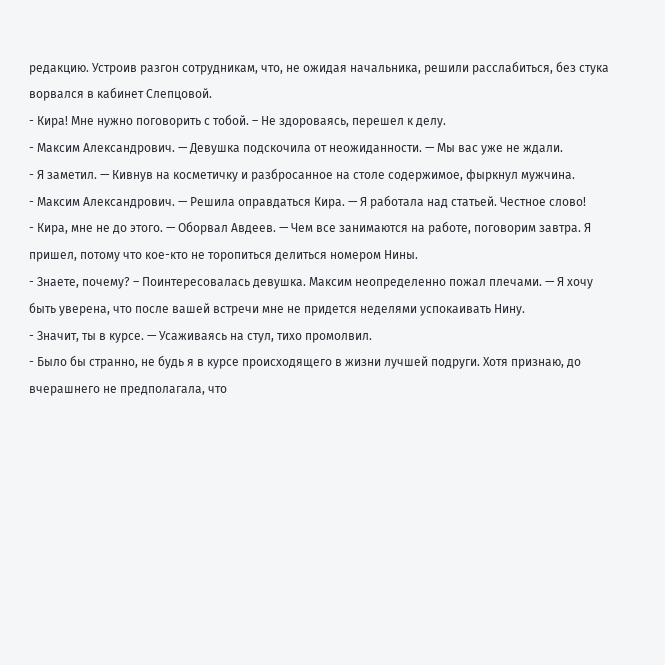редакцию. Устроив разгон сотрудникам, что, не ожидая начальника, решили расслабиться, без стука ворвался в кабинет Слепцовой.
- Кира! Мне нужно поговорить с тобой. – Не здороваясь, перешел к делу.
- Максим Александрович. — Девушка подскочила от неожиданности. — Мы вас уже не ждали.
- Я заметил. — Кивнув на косметичку и разбросанное на столе содержимое, фыркнул мужчина.
- Максим Александрович. — Решила оправдаться Кира. — Я работала над статьей. Честное слово!
- Кира, мне не до этого. — Оборвал Авдеев. — Чем все занимаются на работе, поговорим завтра. Я пришел, потому что кое-кто не торопиться делиться номером Нины.
- Знаете, почему? – Поинтересовалась девушка. Максим неопределенно пожал плечами. — Я хочу быть уверена, что после вашей встречи мне не придется неделями успокаивать Нину.
- Значит, ты в курсе. — Усаживаясь на стул, тихо промолвил.
- Было бы странно, не будь я в курсе происходящего в жизни лучшей подруги. Хотя признаю, до вчерашнего не предполагала, что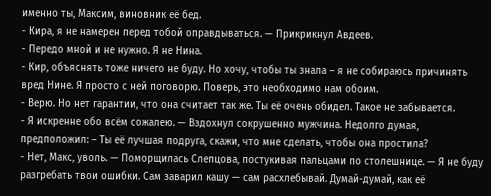именно ты, Максим, виновник её бед.
- Кира, я не намерен перед тобой оправдываться. — Прикрикнул Авдеев.
- Передо мной и не нужно. Я не Нина.
- Кир, объяснять тоже ничего не буду. Но хочу, чтобы ты знала – я не собираюсь причинять вред Нине. Я просто с ней поговорю. Поверь, это необходимо нам обоим.
- Верю. Но нет гарантии, что она считает так же. Ты её очень обидел. Такое не забывается.
- Я искренне обо всём сожалею. — Вздохнул сокрушенно мужчина. Недолго думая, предположил: – Ты её лучшая подруга, скажи, что мне сделать, чтобы она простила?
- Нет, Макс, уволь. — Поморщилась Слепцова, постукивая пальцами по столешнице. — Я не буду разгребать твои ошибки. Сам заварил кашу — сам расхлебывай. Думай-думай, как её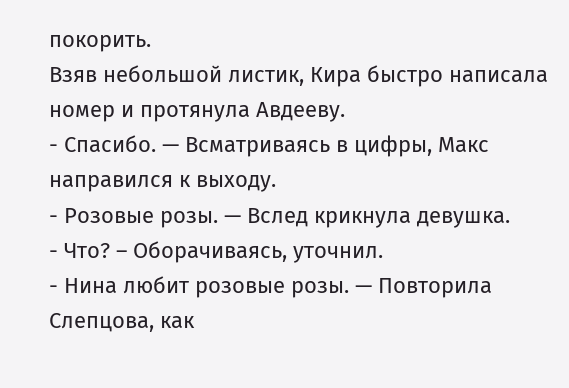покорить.
Взяв небольшой листик, Кира быстро написала номер и протянула Авдееву.
- Спасибо. — Всматриваясь в цифры, Макс направился к выходу.
- Розовые розы. — Вслед крикнула девушка.
- Что? – Оборачиваясь, уточнил.
- Нина любит розовые розы. — Повторила Слепцова, как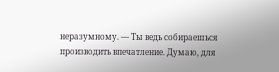неразумному. — Ты ведь собираешься производить впечатление. Думаю, для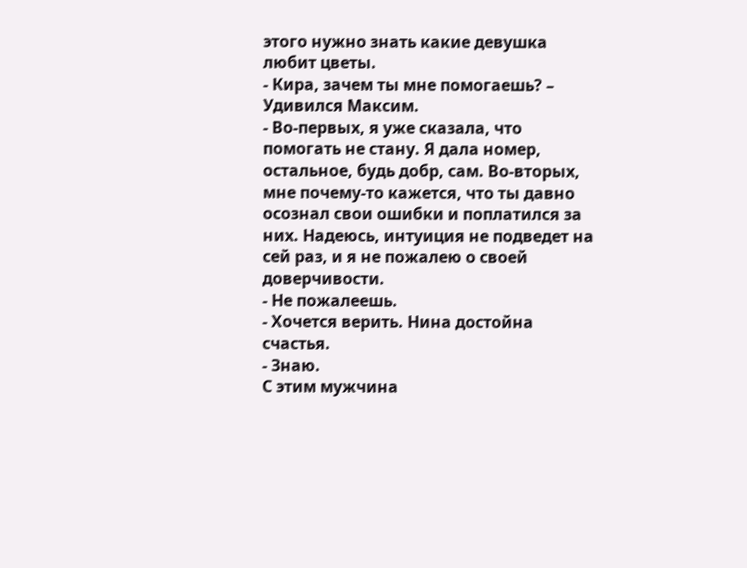этого нужно знать какие девушка любит цветы.
- Кира, зачем ты мне помогаешь? – Удивился Максим.
- Во-первых, я уже сказала, что помогать не стану. Я дала номер, остальное, будь добр, сам. Во-вторых, мне почему-то кажется, что ты давно осознал свои ошибки и поплатился за них. Надеюсь, интуиция не подведет на сей раз, и я не пожалею о своей доверчивости.
- Не пожалеешь.
- Хочется верить. Нина достойна счастья.
- Знаю.
С этим мужчина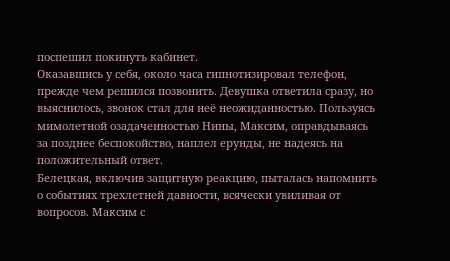поспешил покинуть кабинет.
Оказавшись у себя, около часа гипнотизировал телефон, прежде чем решился позвонить. Девушка ответила сразу, но выяснилось, звонок стал для неё неожиданностью. Пользуясь мимолетной озадаченностью Нины, Максим, оправдываясь за позднее беспокойство, наплел ерунды, не надеясь на положительный ответ.
Белецкая, включив защитную реакцию, пыталась напомнить о событиях трехлетней давности, всячески увиливая от вопросов. Максим с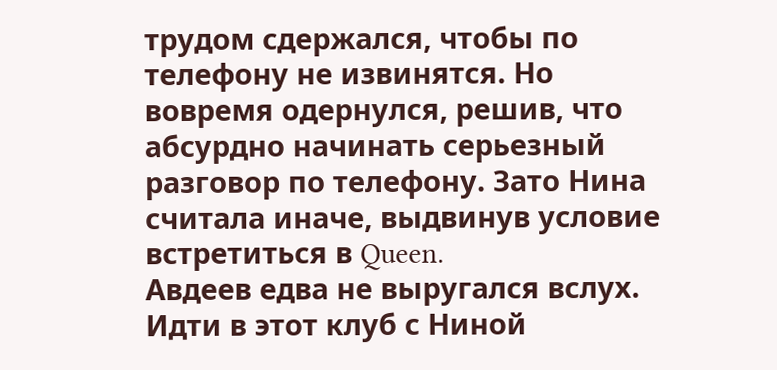трудом сдержался, чтобы по телефону не извинятся. Но вовремя одернулся, решив, что абсурдно начинать серьезный разговор по телефону. Зато Нина считала иначе, выдвинув условие встретиться в Queen.
Авдеев едва не выругался вслух. Идти в этот клуб с Ниной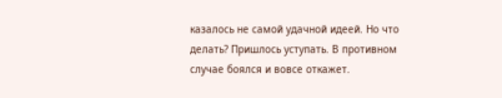казалось не самой удачной идеей. Но что делать? Пришлось уступать. В противном случае боялся и вовсе откажет.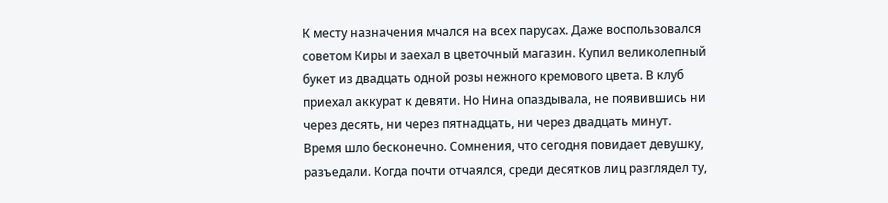К месту назначения мчался на всех парусах. Даже воспользовался советом Киры и заехал в цветочный магазин. Купил великолепный букет из двадцать одной розы нежного кремового цвета. В клуб приехал аккурат к девяти. Но Нина опаздывала, не появившись ни через десять, ни через пятнадцать, ни через двадцать минут.
Время шло бесконечно. Сомнения, что сегодня повидает девушку, разъедали. Когда почти отчаялся, среди десятков лиц разглядел ту,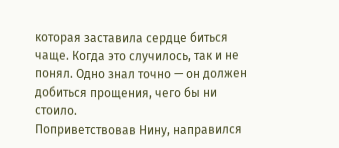которая заставила сердце биться чаще. Когда это случилось, так и не понял. Одно знал точно — он должен добиться прощения, чего бы ни стоило.
Поприветствовав Нину, направился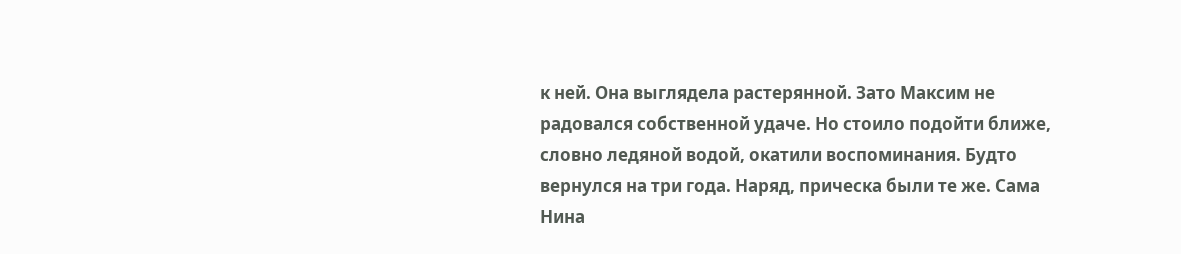к ней. Она выглядела растерянной. Зато Максим не радовался собственной удаче. Но стоило подойти ближе, словно ледяной водой, окатили воспоминания. Будто вернулся на три года. Наряд, прическа были те же. Сама Нина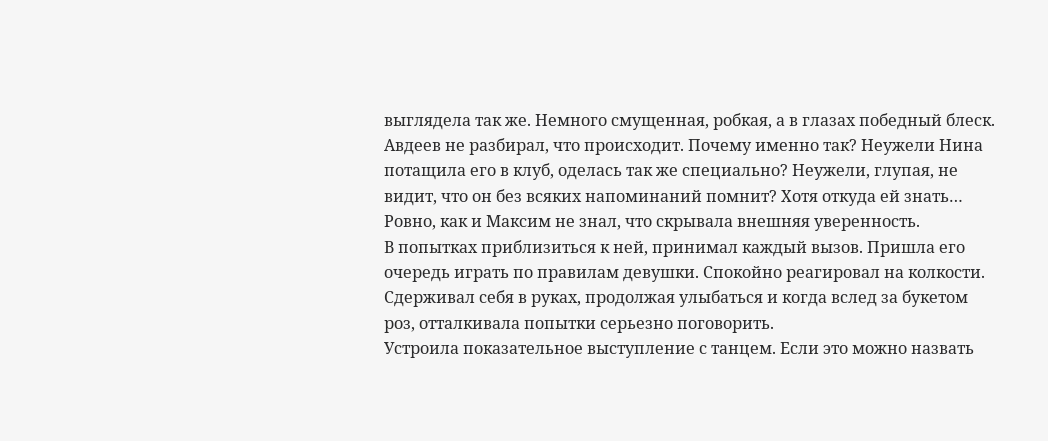выглядела так же. Немного смущенная, робкая, а в глазах победный блеск.
Авдеев не разбирал, что происходит. Почему именно так? Неужели Нина потащила его в клуб, оделась так же специально? Неужели, глупая, не видит, что он без всяких напоминаний помнит? Хотя откуда ей знать… Ровно, как и Максим не знал, что скрывала внешняя уверенность.
В попытках приблизиться к ней, принимал каждый вызов. Пришла его очередь играть по правилам девушки. Спокойно реагировал на колкости. Сдерживал себя в руках, продолжая улыбаться и когда вслед за букетом роз, отталкивала попытки серьезно поговорить.
Устроила показательное выступление с танцем. Если это можно назвать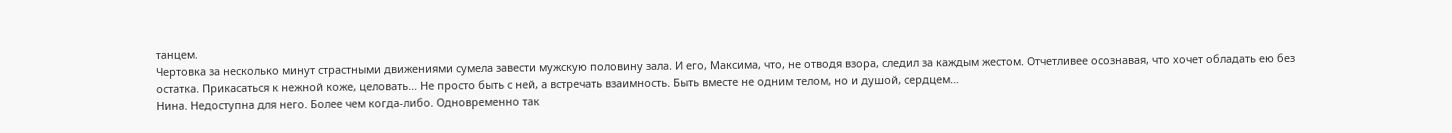танцем.
Чертовка за несколько минут страстными движениями сумела завести мужскую половину зала. И его, Максима, что, не отводя взора, следил за каждым жестом. Отчетливее осознавая, что хочет обладать ею без остатка. Прикасаться к нежной коже, целовать… Не просто быть с ней, а встречать взаимность. Быть вместе не одним телом, но и душой, сердцем…
Нина. Недоступна для него. Более чем когда-либо. Одновременно так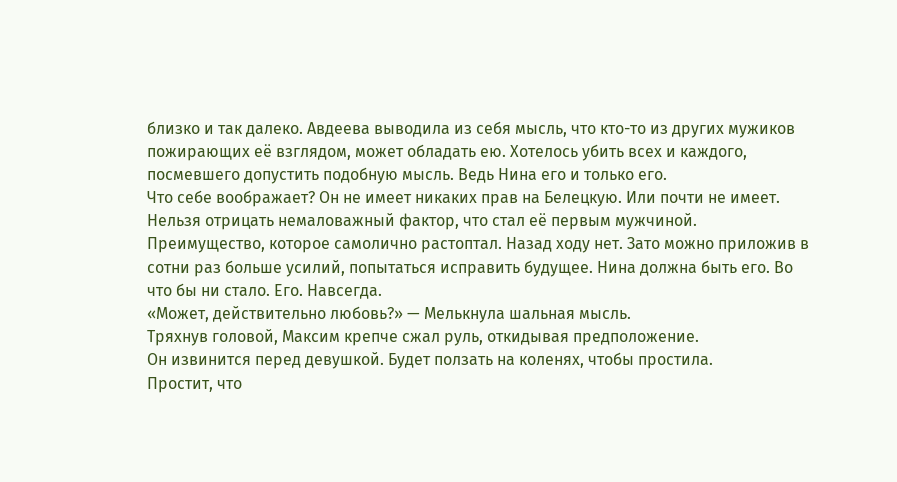близко и так далеко. Авдеева выводила из себя мысль, что кто-то из других мужиков пожирающих её взглядом, может обладать ею. Хотелось убить всех и каждого, посмевшего допустить подобную мысль. Ведь Нина его и только его.
Что себе воображает? Он не имеет никаких прав на Белецкую. Или почти не имеет. Нельзя отрицать немаловажный фактор, что стал её первым мужчиной. Преимущество, которое самолично растоптал. Назад ходу нет. Зато можно приложив в сотни раз больше усилий, попытаться исправить будущее. Нина должна быть его. Во что бы ни стало. Его. Навсегда.
«Может, действительно любовь?» — Мелькнула шальная мысль.
Тряхнув головой, Максим крепче сжал руль, откидывая предположение.
Он извинится перед девушкой. Будет ползать на коленях, чтобы простила.
Простит, что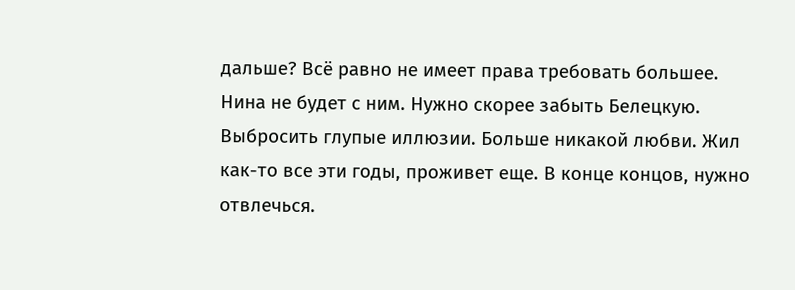дальше? Всё равно не имеет права требовать большее. Нина не будет с ним. Нужно скорее забыть Белецкую. Выбросить глупые иллюзии. Больше никакой любви. Жил как-то все эти годы, проживет еще. В конце концов, нужно отвлечься.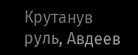Крутанув руль, Авдеев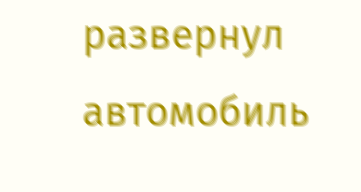развернул автомобиль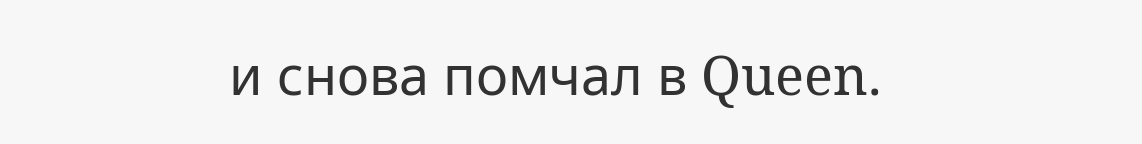и снова помчал в Queen.